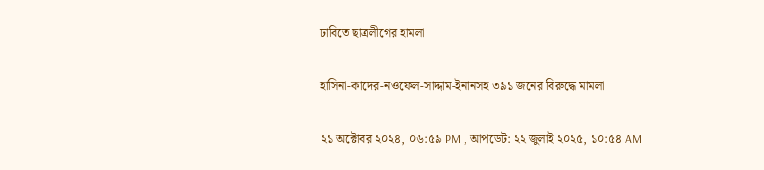ঢাবিতে ছাত্রলীগের হামলা

হাসিনা-কাদের-নওফেল-সাদ্দাম-ইনানসহ ৩৯১ জনের বিরুদ্ধে মামলা

২১ অক্টোবর ২০২৪, ০৬:৫৯ PM , আপডেট: ২২ জুলাই ২০২৫, ১০:৫৪ AM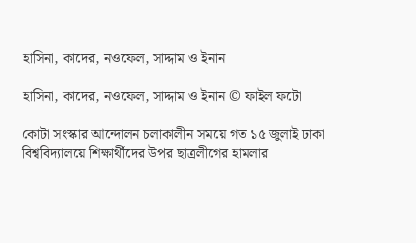হাসিনা, কাদের, নওফেল, সাদ্দাম ও ইনান

হাসিনা, কাদের, নওফেল, সাদ্দাম ও ইনান © ফাইল ফটো

কোটা সংস্কার আন্দোলন চলাকালীন সময়ে গত ১৫ জুলাই ঢাকা বিশ্ববিদ্যালয়ে শিক্ষার্থীদের উপর ছাত্রলীগের হামলার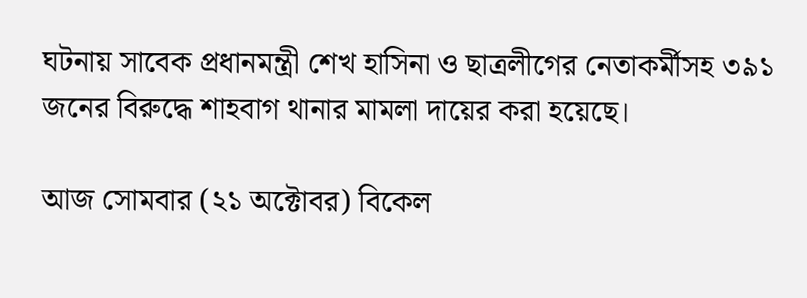ঘটনায় সাবেক প্রধানমন্ত্রী শেখ হাসিনা ও ছাত্রলীগের নেতাকর্মীসহ ৩৯১ জনের বিরুদ্ধে শাহবাগ থানার মামলা দায়ের করা হয়েছে।

আজ সোমবার (২১ অক্টোবর) বিকেল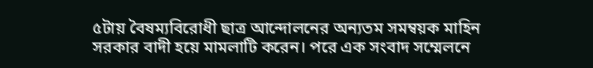৫টায় বৈষম্যবিরোধী ছাত্র আন্দোলনের অন্যতম সমম্বয়ক মাহিন সরকার বাদী হয়ে মামলাটি করেন। পরে এক সংবাদ সম্মেলনে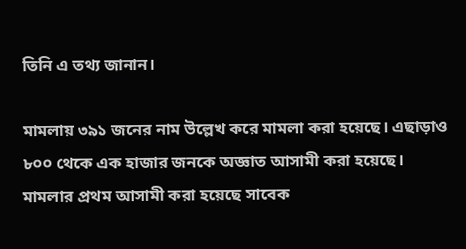তিনি এ তথ্য জানান।

মামলায় ৩৯১ জনের নাম উল্লেখ করে মামলা করা হয়েছে। এছাড়াও ৮০০ থেকে এক হাজার জনকে অজ্ঞাত আসামী করা হয়েছে। মামলার প্রথম আসামী করা হয়েছে সাবেক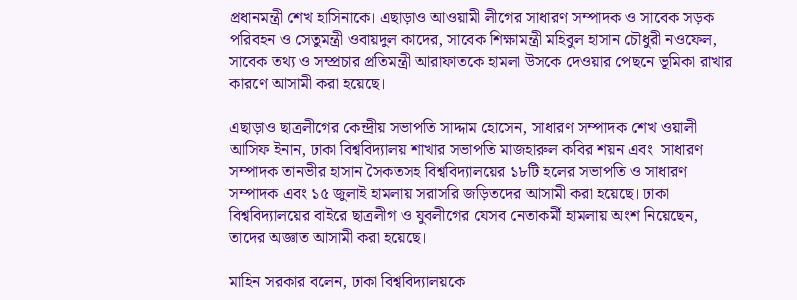প্রধানমন্ত্রী শেখ হাসিনাকে। এছাড়াও আওয়ামী লীগের সাধারণ সম্পাদক ও সাবেক সড়ক পরিবহন ও সেতুমন্ত্রী ওবায়দুল কাদের, সাবেক শিক্ষামন্ত্রী মহিবুল হাসান চৌধুরী নওফেল, সাবেক তথ্য ও সম্প্রচার প্রতিমন্ত্রী আরাফাতকে হামলা উসকে দেওয়ার পেছনে ভূমিকা রাখার কারণে আসামী করা হয়েছে।

এছাড়াও ছাত্রলীগের কেন্দ্রীয় সভাপতি সাদ্দাম হোসেন, সাধারণ সম্পাদক শেখ ওয়ালী আসিফ ইনান, ঢাকা বিশ্ববিদ্যালয় শাখার সভাপতি মাজহারুল কবির শয়ন এবং  সাধারণ সম্পাদক তানভীর হাসান সৈকতসহ বিশ্ববিদ্যালয়ের ১৮টি হলের সভাপতি ও সাধারণ সম্পাদক এবং ১৫ জুলাই হামলায় সরাসরি জড়িতদের আসামী করা হয়েছে। ঢাকা বিশ্ববিদ্যালয়ের বাইরে ছাত্রলীগ ও যুবলীগের যেসব নেতাকর্মী হামলায় অংশ নিয়েছেন, তাদের অজ্ঞাত আসামী করা হয়েছে।

মাহিন সরকার বলেন, ঢাকা বিশ্ববিদ্যালয়কে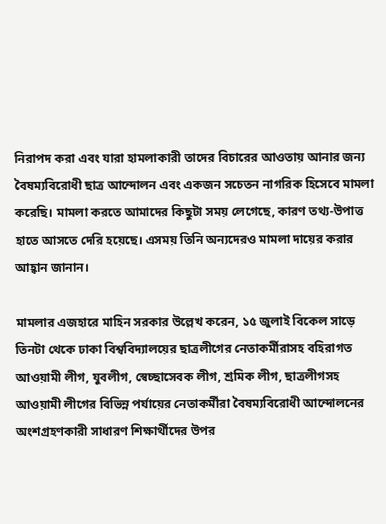নিরাপদ করা এবং যারা হামলাকারী তাদের বিচারের আওতায় আনার জন্য বৈষম্যবিরোধী ছাত্র আন্দোলন এবং একজন সচেতন নাগরিক হিসেবে মামলা করেছি। মামলা করতে আমাদের কিছুটা সময় লেগেছে, কারণ তথ্য-উপাত্ত হাতে আসতে দেরি হয়েছে। এসময় তিনি অন্যদেরও মামলা দায়ের করার আহ্বান জানান।

মামলার এজহারে মাহিন সরকার উল্লেখ করেন, ১৫ জুলাই বিকেল সাড়ে তিনটা থেকে ঢাকা বিশ্ববিদ্যালয়ের ছাত্রলীগের নেতাকর্মীরাসহ বহিরাগত আওয়ামী লীগ, যুবলীগ, স্বেচ্ছাসেবক লীগ, শ্রমিক লীগ, ছাত্রলীগসহ আওয়ামী লীগের বিভিন্ন পর্যায়ের নেতাকর্মীরা বৈষম্যবিরোধী আন্দোলনের অংশগ্রহণকারী সাধারণ শিক্ষার্থীদের উপর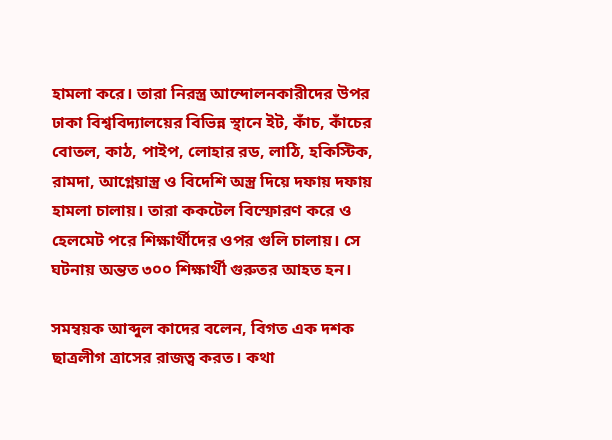হামলা করে। তারা নিরস্ত্র আন্দোলনকারীদের উপর ঢাকা বিশ্ববিদ্যালয়ের বিভিন্ন স্থানে ইট, কাঁচ, কাঁচের বোতল, কাঠ, পাইপ, লোহার রড, লাঠি, হকিস্টিক, রামদা, আগ্নেয়াস্ত্র ও বিদেশি অস্ত্র দিয়ে দফায় দফায় হামলা চালায়। তারা ককটেল বিস্ফোরণ করে ও হেলমেট পরে শিক্ষার্থীদের ওপর গুলি চালায়। সে ঘটনায় অন্তত ৩০০ শিক্ষার্থী গুরুতর আহত হন।

সমম্বয়ক আব্দুল কাদের বলেন, বিগত এক দশক ছাত্রলীগ ত্রাসের রাজত্ব করত। কথা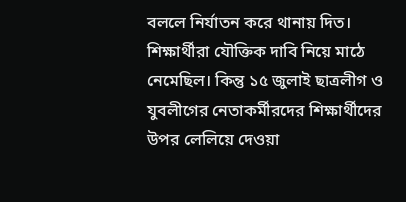বললে নির্যাতন করে থানায় দিত। শিক্ষার্থীরা যৌক্তিক দাবি নিয়ে মাঠে নেমেছিল। কিন্তু ১৫ জুলাই ছাত্রলীগ ও যুবলীগের নেতাকর্মীরদের শিক্ষার্থীদের উপর লেলিয়ে দেওয়া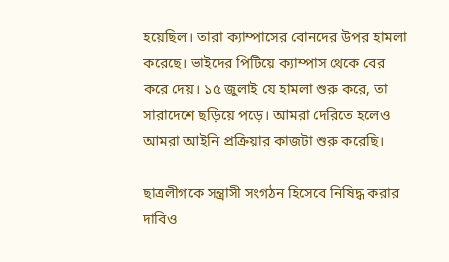হয়েছিল। তারা ক্যাম্পাসের বোনদের উপর হামলা করেছে। ভাইদের পিটিয়ে ক্যাম্পাস থেকে বের করে দেয়। ১৫ জুলাই যে হামলা শুরু করে, তা সারাদেশে ছড়িয়ে পড়ে। আমরা দেরিতে হলেও আমরা আইনি প্রক্রিয়ার কাজটা শুরু করেছি।

ছাত্রলীগকে সন্ত্রাসী সংগঠন হিসেবে নিষিদ্ধ করার দাবিও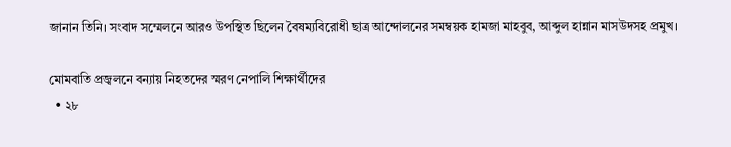জানান তিনি। সংবাদ সম্মেলনে আরও উপস্থিত ছিলেন বৈষম্যবিরোধী ছাত্র আন্দোলনের সমম্বয়ক হামজা মাহবুব, আব্দুল হান্নান মাসউদসহ প্রমুখ।

মোমবাতি প্রজ্বলনে বন্যায় নিহতদের স্মরণ নেপালি শিক্ষার্থীদের
  • ২৮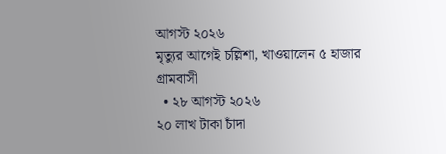আগস্ট ২০২৬
মৃত্যুর আগেই চল্লিশা, খাওয়ালেন ৫ হাজার গ্রামবাসী
  • ২৮ আগস্ট ২০২৬
২০ লাখ টাকা চাঁদা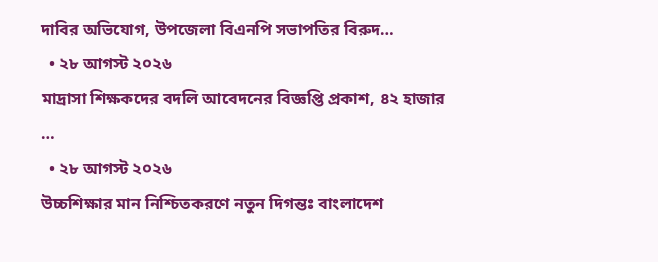দাবির অভিযোগ, উপজেলা বিএনপি সভাপতির বিরুদ…
  • ২৮ আগস্ট ২০২৬
মাদ্রাসা শিক্ষকদের বদলি আবেদনের বিজ্ঞপ্তি প্রকাশ, ৪২ হাজার …
  • ২৮ আগস্ট ২০২৬
উচ্চশিক্ষার মান নিশ্চিতকরণে নতুন দিগন্তঃ বাংলাদেশ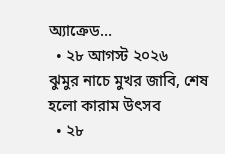অ্যাক্রেড…
  • ২৮ আগস্ট ২০২৬
ঝুমুর নাচে মুখর জাবি, শেষ হলো কারাম উৎসব
  • ২৮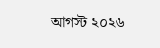আগস্ট ২০২৬